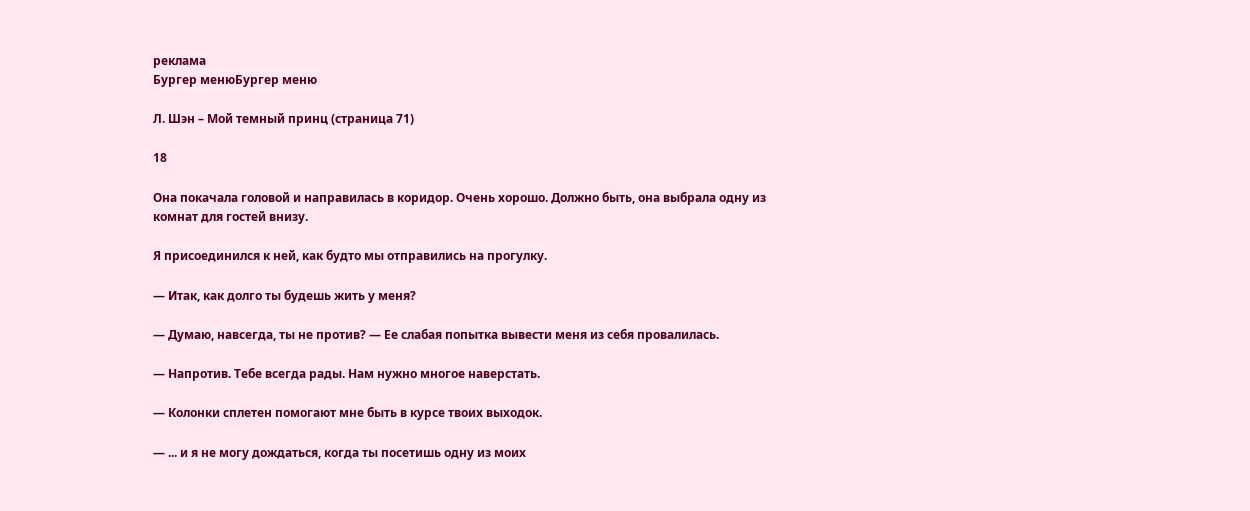реклама
Бургер менюБургер меню

Л. Шэн – Мой темный принц (страница 71)

18

Она покачала головой и направилась в коридор. Очень хорошо. Должно быть, она выбрала одну из комнат для гостей внизу.

Я присоединился к ней, как будто мы отправились на прогулку.

— Итак, как долго ты будешь жить у меня?

— Думаю, навсегда, ты не против? — Ее слабая попытка вывести меня из себя провалилась.

— Напротив. Тебе всегда рады. Нам нужно многое наверстать.

— Колонки сплетен помогают мне быть в курсе твоих выходок.

— ... и я не могу дождаться, когда ты посетишь одну из моих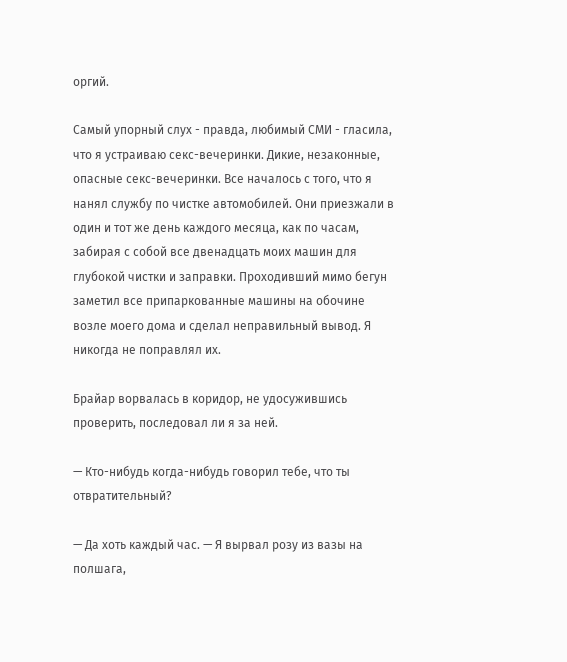оргий.

Самый упорный слух - правда, любимый СМИ - гласила, что я устраиваю секс-вечеринки. Дикие, незаконные, опасные секс-вечеринки. Все началось с того, что я нанял службу по чистке автомобилей. Они приезжали в один и тот же день каждого месяца, как по часам, забирая с собой все двенадцать моих машин для глубокой чистки и заправки. Проходивший мимо бегун заметил все припаркованные машины на обочине возле моего дома и сделал неправильный вывод. Я никогда не поправлял их.

Брайар ворвалась в коридор, не удосужившись проверить, последовал ли я за ней.

— Кто-нибудь когда-нибудь говорил тебе, что ты отвратительный?

— Да хоть каждый час. — Я вырвал розу из вазы на полшага,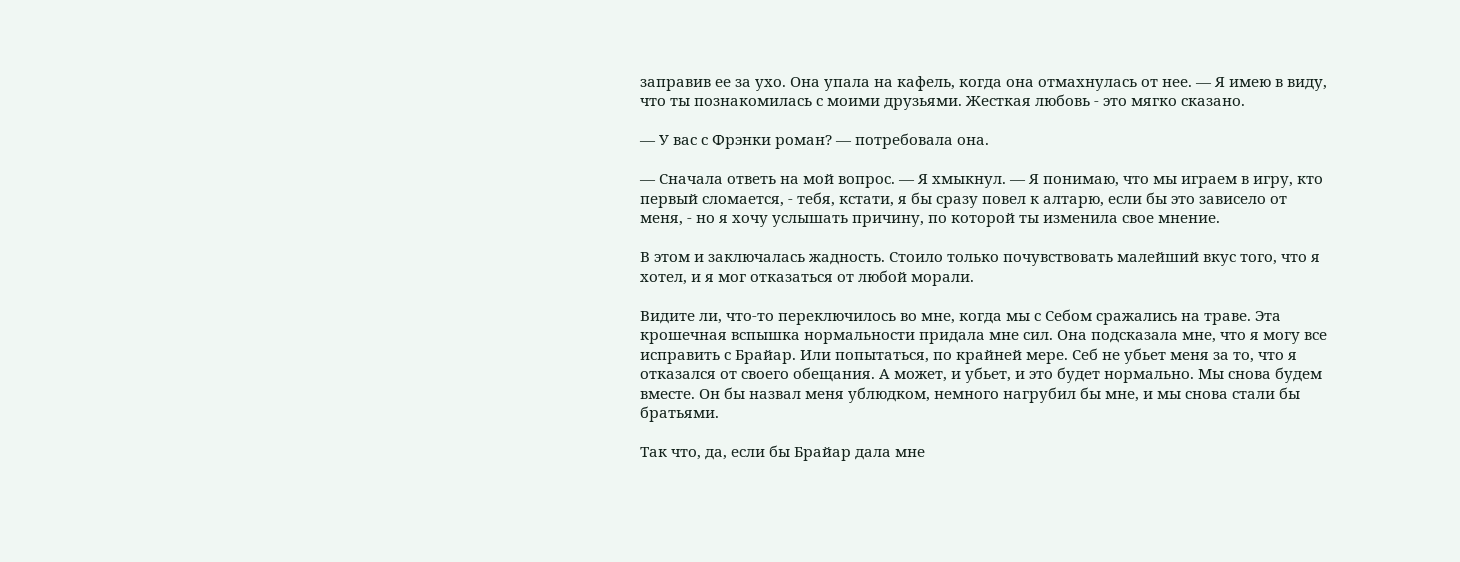заправив ее за ухо. Она упала на кафель, когда она отмахнулась от нее. — Я имею в виду, что ты познакомилась с моими друзьями. Жесткая любовь - это мягко сказано.

— У вас с Фрэнки роман? — потребовала она.

— Сначала ответь на мой вопрос. — Я хмыкнул. — Я понимаю, что мы играем в игру, кто первый сломается, - тебя, кстати, я бы сразу повел к алтарю, если бы это зависело от меня, - но я хочу услышать причину, по которой ты изменила свое мнение.

В этом и заключалась жадность. Стоило только почувствовать малейший вкус того, что я хотел, и я мог отказаться от любой морали.

Видите ли, что-то переключилось во мне, когда мы с Себом сражались на траве. Эта крошечная вспышка нормальности придала мне сил. Она подсказала мне, что я могу все исправить с Брайар. Или попытаться, по крайней мере. Себ не убьет меня за то, что я отказался от своего обещания. А может, и убьет, и это будет нормально. Мы снова будем вместе. Он бы назвал меня ублюдком, немного нагрубил бы мне, и мы снова стали бы братьями.

Так что, да, если бы Брайар дала мне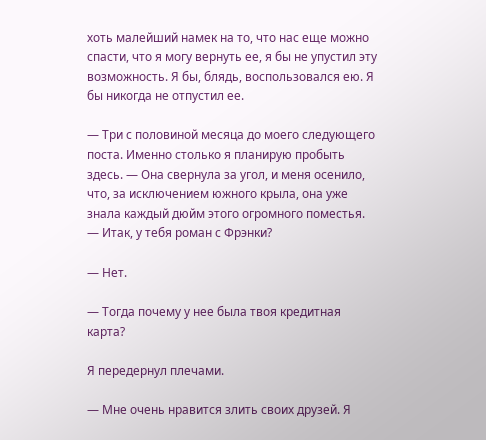хоть малейший намек на то, что нас еще можно спасти, что я могу вернуть ее, я бы не упустил эту возможность. Я бы, блядь, воспользовался ею. Я бы никогда не отпустил ее.

— Три с половиной месяца до моего следующего поста. Именно столько я планирую пробыть здесь. — Она свернула за угол, и меня осенило, что, за исключением южного крыла, она уже знала каждый дюйм этого огромного поместья. — Итак, у тебя роман с Фрэнки?

— Нет.

— Тогда почему у нее была твоя кредитная карта?

Я передернул плечами.

— Мне очень нравится злить своих друзей. Я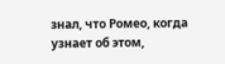знал, что Ромео, когда узнает об этом,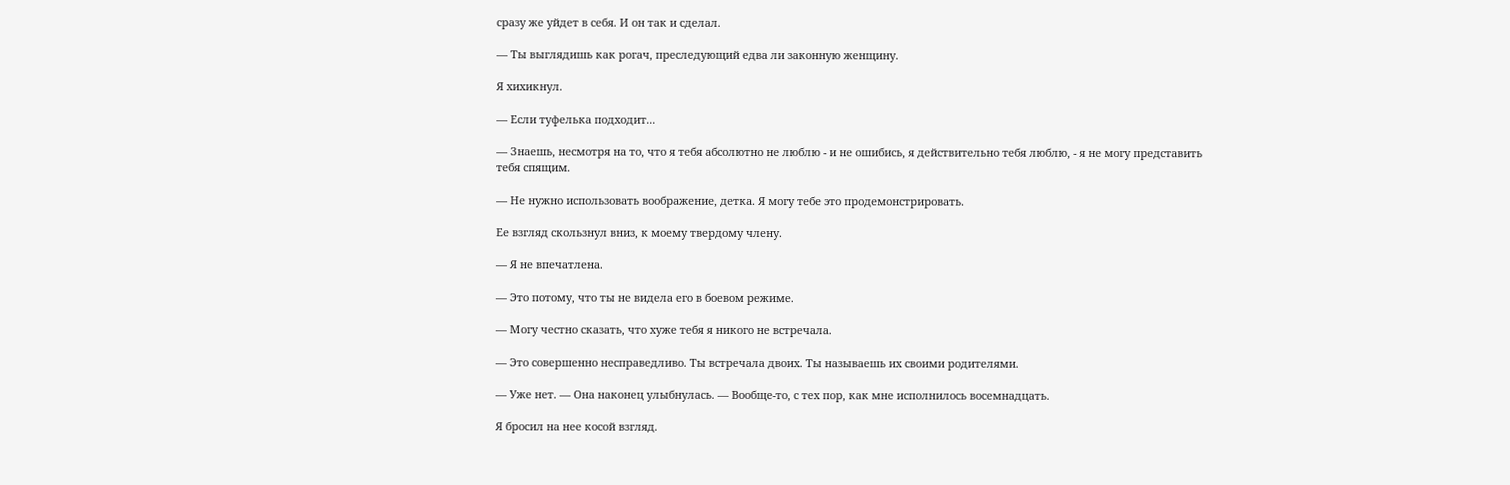сразу же уйдет в себя. И он так и сделал.

— Ты выглядишь как рогач, преследующий едва ли законную женщину.

Я хихикнул.

— Если туфелька подходит...

— Знаешь, несмотря на то, что я тебя абсолютно не люблю - и не ошибись, я действительно тебя люблю, - я не могу представить тебя спящим.

— Не нужно использовать воображение, детка. Я могу тебе это продемонстрировать.

Ее взгляд скользнул вниз, к моему твердому члену.

— Я не впечатлена.

— Это потому, что ты не видела его в боевом режиме.

— Могу честно сказать, что хуже тебя я никого не встречала.

— Это совершенно несправедливо. Ты встречала двоих. Ты называешь их своими родителями.

— Уже нет. — Она наконец улыбнулась. — Вообще-то, с тех пор, как мне исполнилось восемнадцать.

Я бросил на нее косой взгляд.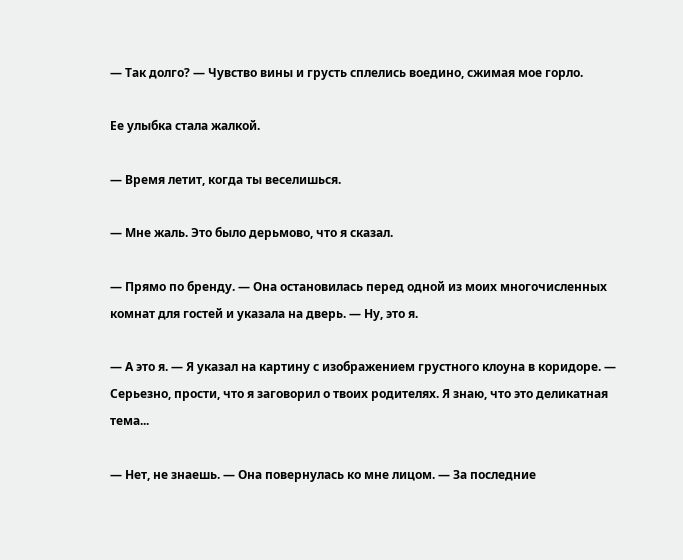— Так долго? — Чувство вины и грусть сплелись воедино, сжимая мое горло.

Ее улыбка стала жалкой.

— Время летит, когда ты веселишься.

— Мне жаль. Это было дерьмово, что я сказал.

— Прямо по бренду. — Она остановилась перед одной из моих многочисленных комнат для гостей и указала на дверь. — Ну, это я.

— А это я. — Я указал на картину с изображением грустного клоуна в коридоре. — Серьезно, прости, что я заговорил о твоих родителях. Я знаю, что это деликатная тема...

— Нет, не знаешь. — Она повернулась ко мне лицом. — За последние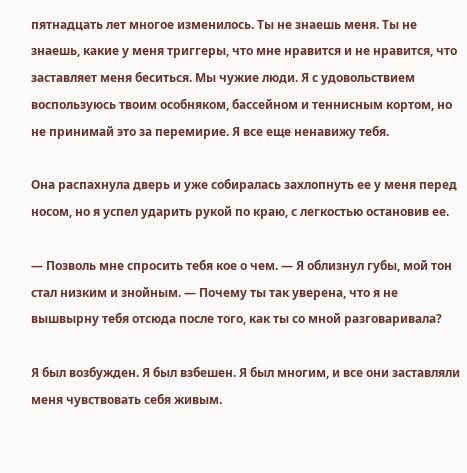пятнадцать лет многое изменилось. Ты не знаешь меня. Ты не знаешь, какие у меня триггеры, что мне нравится и не нравится, что заставляет меня беситься. Мы чужие люди. Я с удовольствием воспользуюсь твоим особняком, бассейном и теннисным кортом, но не принимай это за перемирие. Я все еще ненавижу тебя.

Она распахнула дверь и уже собиралась захлопнуть ее у меня перед носом, но я успел ударить рукой по краю, с легкостью остановив ее.

— Позволь мне спросить тебя кое о чем. — Я облизнул губы, мой тон стал низким и знойным. — Почему ты так уверена, что я не вышвырну тебя отсюда после того, как ты со мной разговаривала?

Я был возбужден. Я был взбешен. Я был многим, и все они заставляли меня чувствовать себя живым.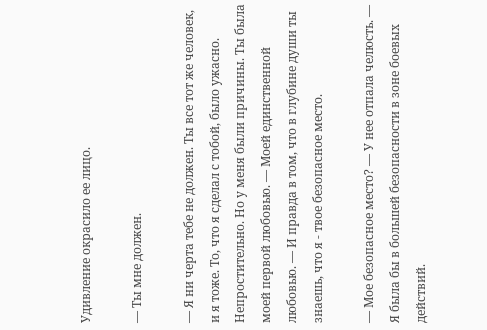Удивление окрасило ее лицо.

— Ты мне должен.

— Я ни черта тебе не должен. Ты все тот же человек, и я тоже. То, что я сделал с тобой, было ужасно. Непростительно. Но у меня были причины. Ты была моей первой любовью. — Моей единственной любовью. — И правда в том, что в глубине души ты знаешь, что я - твое безопасное место.

— Мое безопасное место? — У нее отпала челюсть. — Я была бы в большей безопасности в зоне боевых действий.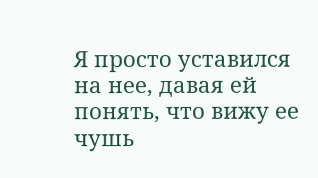Я просто уставился на нее, давая ей понять, что вижу ее чушь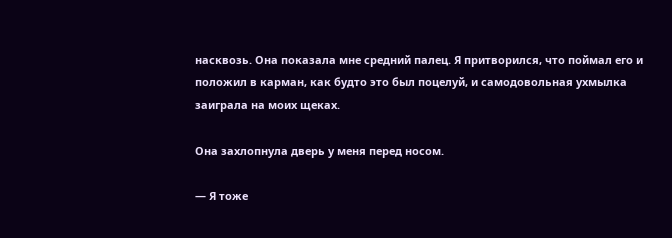насквозь. Она показала мне средний палец. Я притворился, что поймал его и положил в карман, как будто это был поцелуй, и самодовольная ухмылка заиграла на моих щеках.

Она захлопнула дверь у меня перед носом.

— Я тоже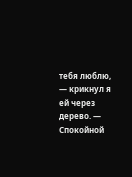тебя люблю, — крикнул я ей через дерево. — Спокойной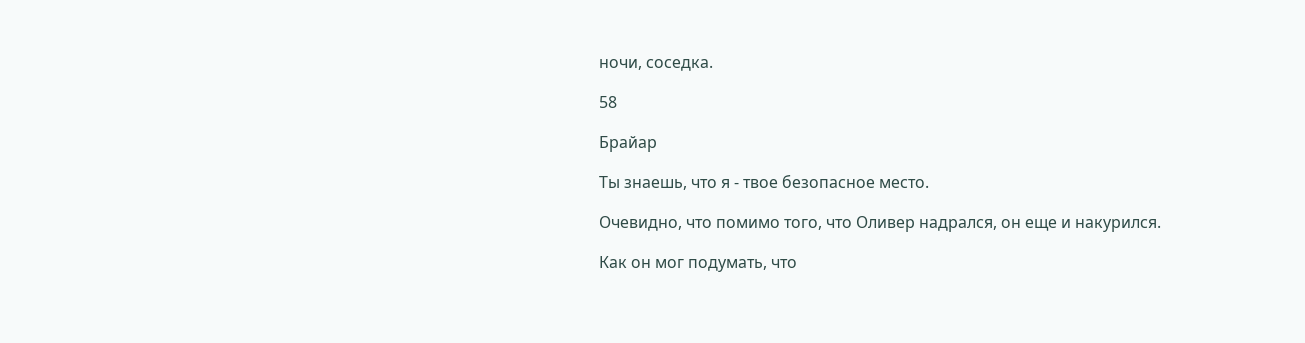ночи, соседка.

58

Брайар

Ты знаешь, что я - твое безопасное место.

Очевидно, что помимо того, что Оливер надрался, он еще и накурился.

Как он мог подумать, что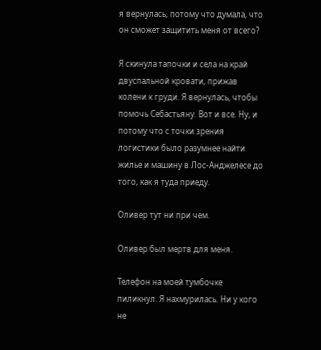я вернулась, потому что думала, что он сможет защитить меня от всего?

Я скинула тапочки и села на край двуспальной кровати, прижав колени к груди. Я вернулась, чтобы помочь Себастьяну. Вот и все. Ну, и потому что с точки зрения логистики было разумнее найти жилье и машину в Лос-Анджелесе до того, как я туда приеду.

Оливер тут ни при чем.

Оливер был мертв для меня.

Телефон на моей тумбочке пиликнул. Я нахмурилась. Ни у кого не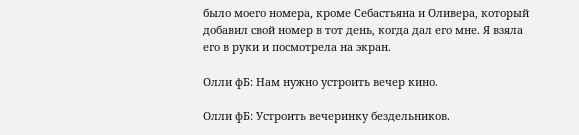было моего номера, кроме Себастьяна и Оливера, который добавил свой номер в тот день, когда дал его мне. Я взяла его в руки и посмотрела на экран.

Олли фБ: Нам нужно устроить вечер кино.

Олли фБ: Устроить вечеринку бездельников.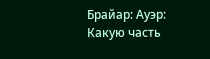Брайар: Ауэр: Какую часть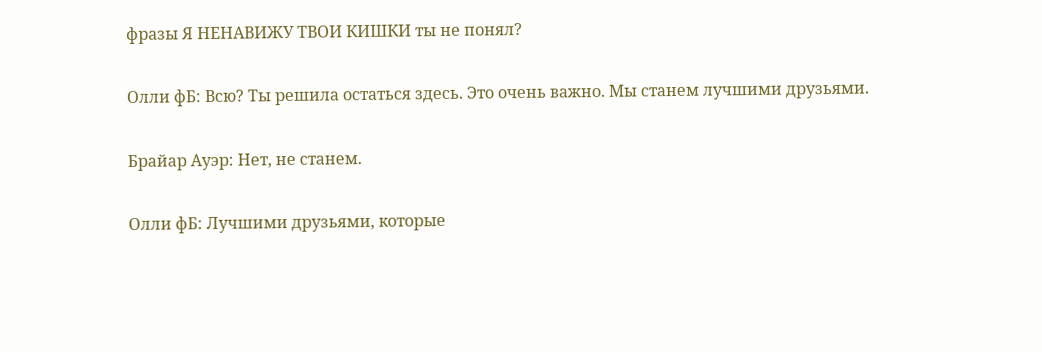фразы Я НЕНАВИЖУ ТВОИ КИШКИ ты не понял?

Олли фБ: Всю? Ты решила остаться здесь. Это очень важно. Мы станем лучшими друзьями.

Брайар Ауэр: Нет, не станем.

Олли фБ: Лучшими друзьями, которые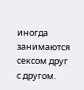иногда занимаются сексом друг с другом.